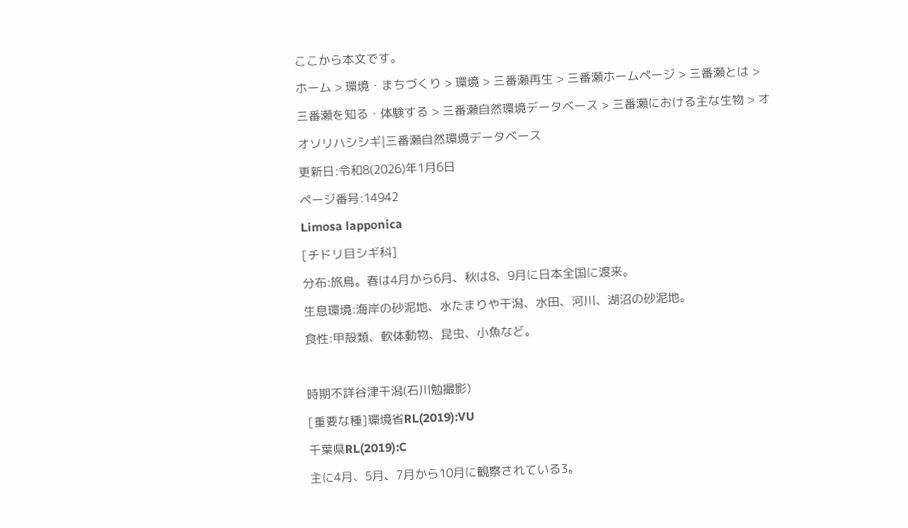ここから本文です。
ホーム > 環境・まちづくり > 環境 > 三番瀬再生 > 三番瀬ホームページ > 三番瀬とは > 三番瀬を知る・体験する > 三番瀬自然環境データベース > 三番瀬における主な生物 > オオソリハシシギ|三番瀬自然環境データベース
更新日:令和8(2026)年1月6日
ページ番号:14942
Limosa lapponica
[チドリ目シギ科]
分布:旅鳥。春は4月から6月、秋は8、9月に日本全国に渡来。
生息環境:海岸の砂泥地、水たまりや干潟、水田、河川、湖沼の砂泥地。
食性:甲殻類、軟体動物、昆虫、小魚など。

時期不詳谷津干潟(石川勉撮影)
[重要な種]環境省RL(2019):VU
千葉県RL(2019):C
主に4月、5月、7月から10月に観察されている3。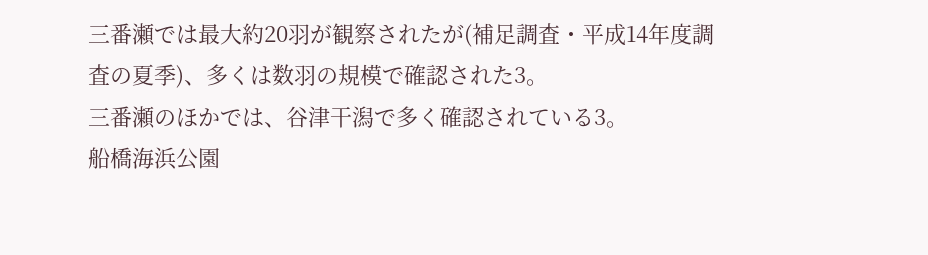三番瀬では最大約20羽が観察されたが(補足調査・平成14年度調査の夏季)、多くは数羽の規模で確認された3。
三番瀬のほかでは、谷津干潟で多く確認されている3。
船橋海浜公園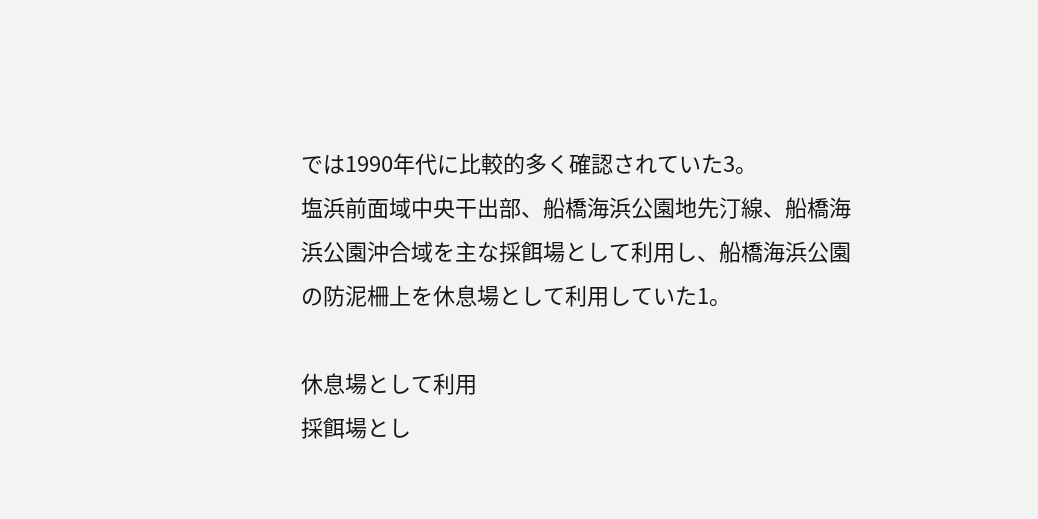では1990年代に比較的多く確認されていた3。
塩浜前面域中央干出部、船橋海浜公園地先汀線、船橋海浜公園沖合域を主な採餌場として利用し、船橋海浜公園の防泥柵上を休息場として利用していた1。

休息場として利用
採餌場とし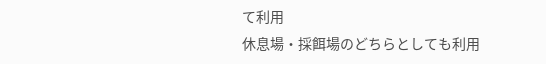て利用
休息場・採餌場のどちらとしても利用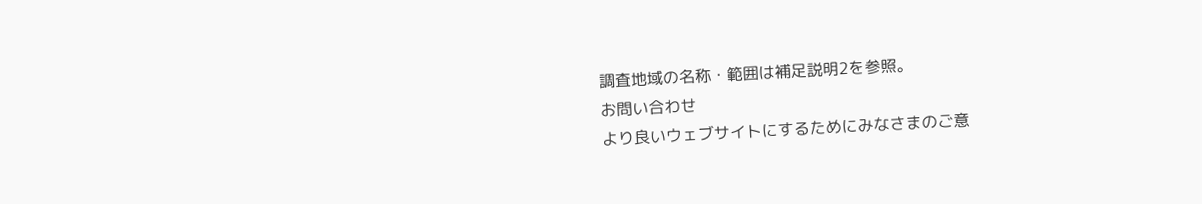調査地域の名称・範囲は補足説明2を参照。
お問い合わせ
より良いウェブサイトにするためにみなさまのご意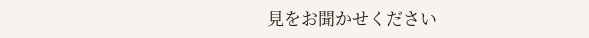見をお聞かせください